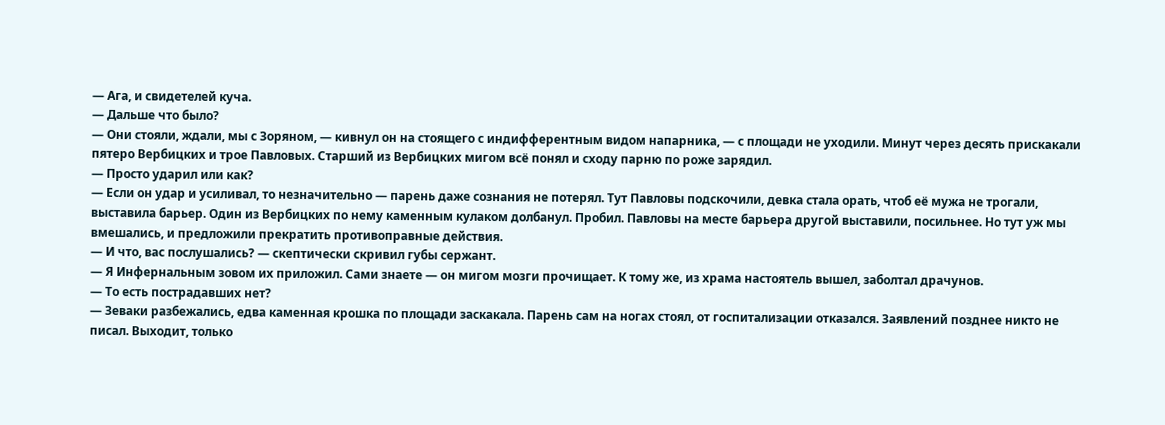— Ага, и свидетелей куча.
— Дальше что было?
— Они стояли, ждали, мы с Зоряном, — кивнул он на стоящего с индифферентным видом напарника, — с площади не уходили. Минут через десять прискакали пятеро Вербицких и трое Павловых. Старший из Вербицких мигом всё понял и сходу парню по роже зарядил.
— Просто ударил или как?
— Если он удар и усиливал, то незначительно — парень даже сознания не потерял. Тут Павловы подскочили, девка стала орать, чтоб её мужа не трогали, выставила барьер. Один из Вербицких по нему каменным кулаком долбанул. Пробил. Павловы на месте барьера другой выставили, посильнее. Но тут уж мы вмешались, и предложили прекратить противоправные действия.
— И что, вас послушались? — скептически скривил губы сержант.
— Я Инфернальным зовом их приложил. Сами знаете — он мигом мозги прочищает. К тому же, из храма настоятель вышел, заболтал драчунов.
— То есть пострадавших нет?
— Зеваки разбежались, едва каменная крошка по площади заскакала. Парень сам на ногах стоял, от госпитализации отказался. Заявлений позднее никто не писал. Выходит, только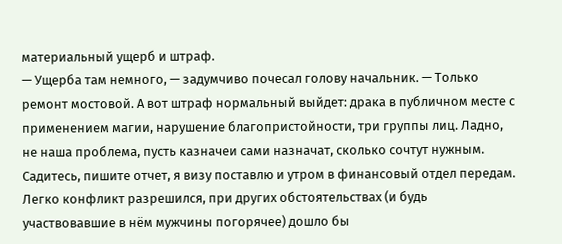материальный ущерб и штраф.
— Ущерба там немного, — задумчиво почесал голову начальник. — Только ремонт мостовой. А вот штраф нормальный выйдет: драка в публичном месте с применением магии, нарушение благопристойности, три группы лиц. Ладно, не наша проблема, пусть казначеи сами назначат, сколько сочтут нужным. Садитесь, пишите отчет, я визу поставлю и утром в финансовый отдел передам.
Легко конфликт разрешился, при других обстоятельствах (и будь участвовавшие в нём мужчины погорячее) дошло бы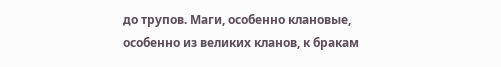до трупов. Маги, особенно клановые, особенно из великих кланов, к бракам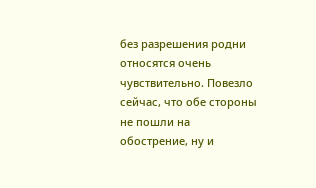без разрешения родни относятся очень чувствительно. Повезло сейчас, что обе стороны не пошли на обострение, ну и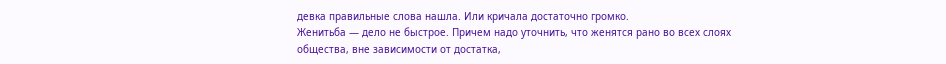девка правильные слова нашла. Или кричала достаточно громко.
Женитьба — дело не быстрое. Причем надо уточнить, что женятся рано во всех слоях общества, вне зависимости от достатка,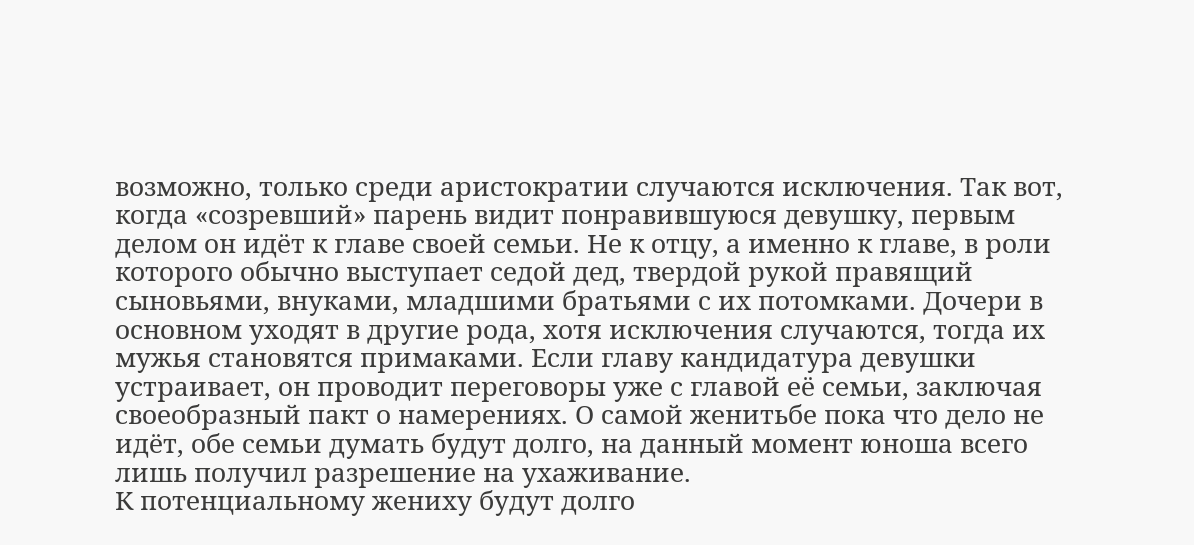возможно, только среди аристократии случаются исключения. Так вот, когда «созревший» парень видит понравившуюся девушку, первым делом он идёт к главе своей семьи. Не к отцу, а именно к главе, в роли которого обычно выступает седой дед, твердой рукой правящий сыновьями, внуками, младшими братьями с их потомками. Дочери в основном уходят в другие рода, хотя исключения случаются, тогда их мужья становятся примаками. Если главу кандидатура девушки устраивает, он проводит переговоры уже с главой её семьи, заключая своеобразный пакт о намерениях. О самой женитьбе пока что дело не идёт, обе семьи думать будут долго, на данный момент юноша всего лишь получил разрешение на ухаживание.
К потенциальному жениху будут долго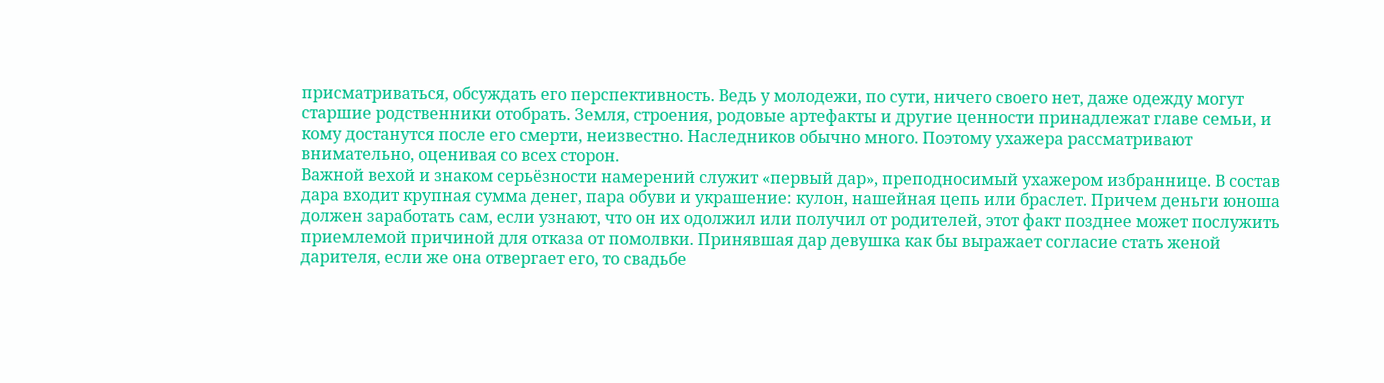присматриваться, обсуждать его перспективность. Ведь у молодежи, по сути, ничего своего нет, даже одежду могут старшие родственники отобрать. Земля, строения, родовые артефакты и другие ценности принадлежат главе семьи, и кому достанутся после его смерти, неизвестно. Наследников обычно много. Поэтому ухажера рассматривают внимательно, оценивая со всех сторон.
Важной вехой и знаком серьёзности намерений служит «первый дар», преподносимый ухажером избраннице. В состав дара входит крупная сумма денег, пара обуви и украшение: кулон, нашейная цепь или браслет. Причем деньги юноша должен заработать сам, если узнают, что он их одолжил или получил от родителей, этот факт позднее может послужить приемлемой причиной для отказа от помолвки. Принявшая дар девушка как бы выражает согласие стать женой дарителя, если же она отвергает его, то свадьбе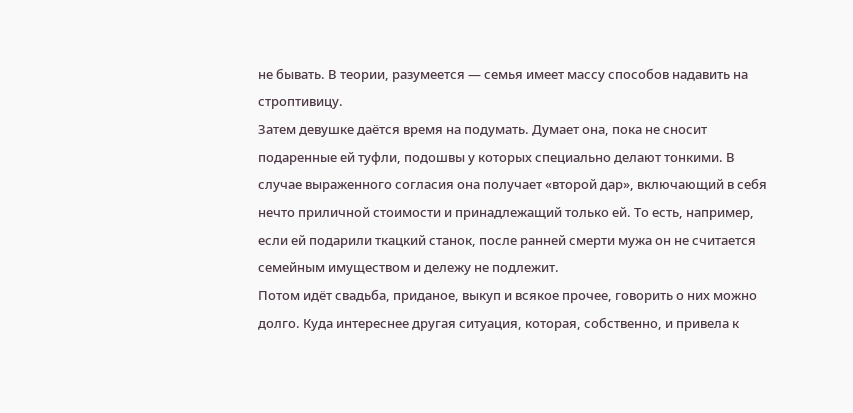не бывать. В теории, разумеется — семья имеет массу способов надавить на строптивицу.
Затем девушке даётся время на подумать. Думает она, пока не сносит подаренные ей туфли, подошвы у которых специально делают тонкими. В случае выраженного согласия она получает «второй дар», включающий в себя нечто приличной стоимости и принадлежащий только ей. То есть, например, если ей подарили ткацкий станок, после ранней смерти мужа он не считается семейным имуществом и дележу не подлежит.
Потом идёт свадьба, приданое, выкуп и всякое прочее, говорить о них можно долго. Куда интереснее другая ситуация, которая, собственно, и привела к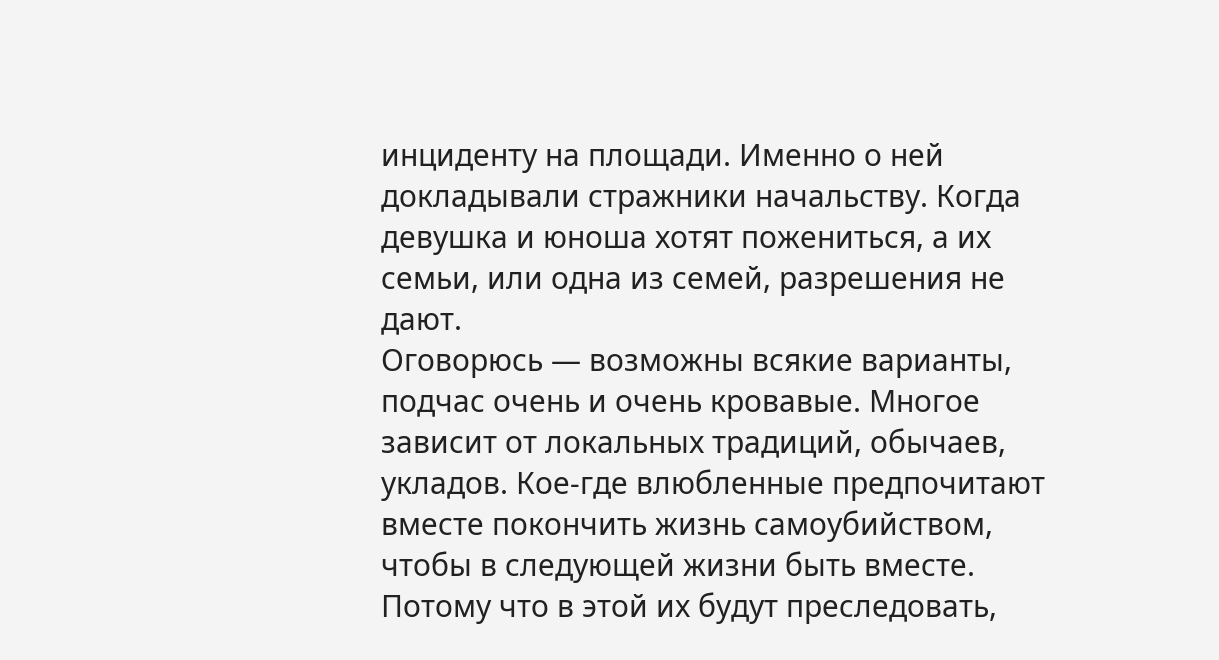инциденту на площади. Именно о ней докладывали стражники начальству. Когда девушка и юноша хотят пожениться, а их семьи, или одна из семей, разрешения не дают.
Оговорюсь — возможны всякие варианты, подчас очень и очень кровавые. Многое зависит от локальных традиций, обычаев, укладов. Кое-где влюбленные предпочитают вместе покончить жизнь самоубийством, чтобы в следующей жизни быть вместе. Потому что в этой их будут преследовать,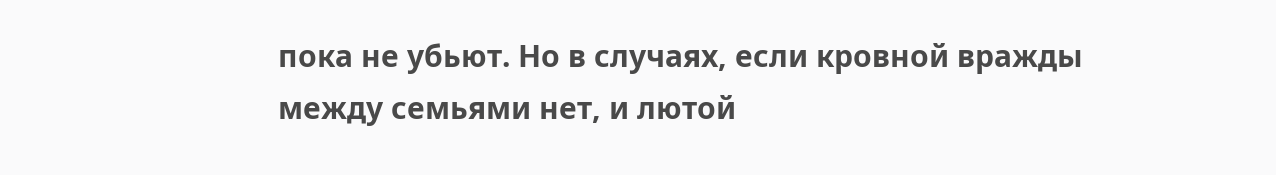пока не убьют. Но в случаях, если кровной вражды между семьями нет, и лютой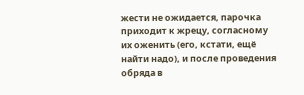жести не ожидается, парочка приходит к жрецу, согласному их оженить (его, кстати, ещё найти надо), и после проведения обряда в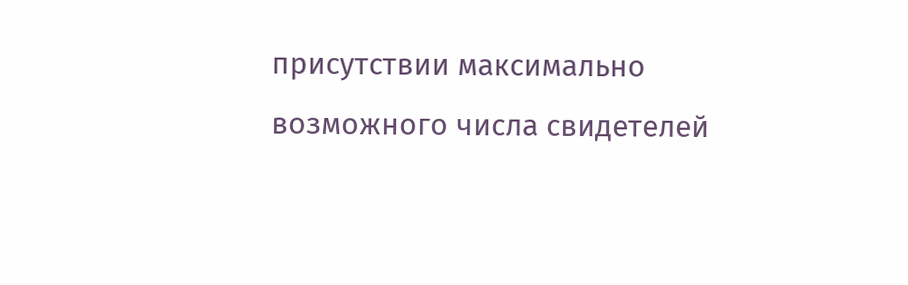присутствии максимально возможного числа свидетелей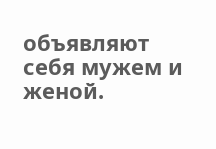объявляют себя мужем и женой.